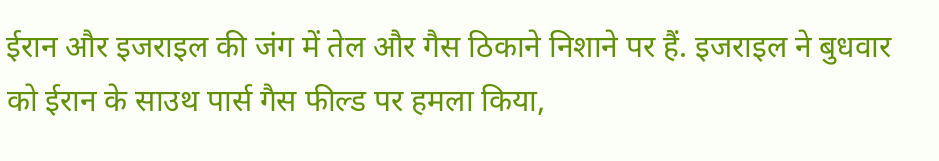ईरान और इजराइल की जंग में तेल और गैस ठिकाने निशाने पर हैं. इजराइल ने बुधवार को ईरान के साउथ पार्स गैस फील्ड पर हमला किया,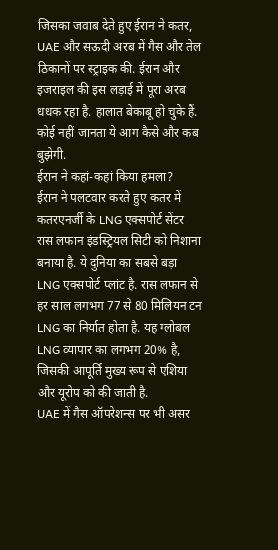जिसका जवाब देते हुए ईरान ने कतर, UAE और सऊदी अरब में गैस और तेल ठिकानों पर स्ट्राइक की. ईरान और इजराइल की इस लड़ाई में पूरा अरब धधक रहा है. हालात बेकाबू हो चुके हैं. कोई नहीं जानता ये आग कैसे और कब बुझेगी.
ईरान ने कहां-कहां किया हमला?
ईरान ने पलटवार करते हुए कतर में कतरएनर्जी के LNG एक्सपोर्ट सेंटर रास लफान इंडस्ट्रियल सिटी को निशाना बनाया है. ये दुनिया का सबसे बड़ा LNG एक्सपोर्ट प्लांट है. रास लफान से हर साल लगभग 77 से 80 मिलियन टन LNG का निर्यात होता है. यह ग्लोबल LNG व्यापार का लगभग 20% है, जिसकी आपूर्ति मुख्य रूप से एशिया और यूरोप को की जाती है.
UAE में गैस ऑपरेशन्स पर भी असर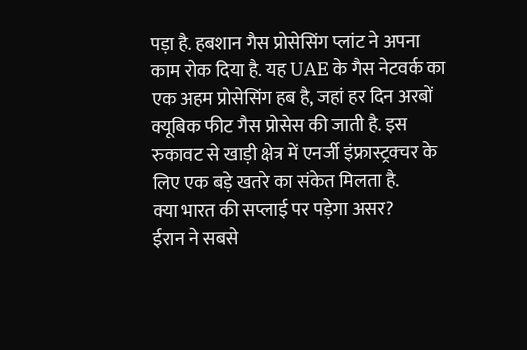पड़ा है. हबशान गैस प्रोसेसिंग प्लांट ने अपना काम रोक दिया है. यह UAE के गैस नेटवर्क का एक अहम प्रोसेसिंग हब है, जहां हर दिन अरबों क्यूबिक फीट गैस प्रोसेस की जाती है. इस रुकावट से खाड़ी क्षेत्र में एनर्जी इंफ्रास्ट्रक्चर के लिए एक बड़े खतरे का संकेत मिलता है.
क्या भारत की सप्लाई पर पड़ेगा असर?
ईरान ने सबसे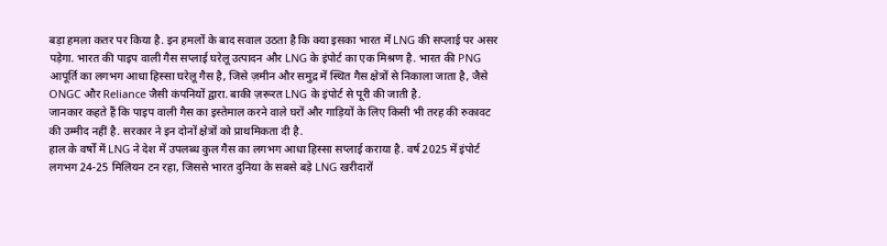बड़ा हमला कतर पर किया है. इन हमलों के बाद सवाल उठता है कि क्या इसका भारत में LNG की सप्लाई पर असर पड़ेगा. भारत की पाइप वाली गैस सप्लाई घरेलू उत्पादन और LNG के इंपोर्ट का एक मिश्रण है. भारत की PNG आपूर्ति का लगभग आधा हिस्सा घरेलू गैस है, जिसे ज़मीन और समुद्र में स्थित गैस क्षेत्रों से निकाला जाता है, जैसे ONGC और Reliance जैसी कंपनियों द्वारा. बाकी ज़रूरत LNG के इंपोर्ट से पूरी की जाती है.
जानकार कहते हैं कि पाइप वाली गैस का इस्तेमाल करने वाले घरों और गाड़ियों के लिए किसी भी तरह की रुकावट की उम्मीद नहीं है. सरकार ने इन दोनों क्षेत्रों को प्राथमिकता दी है.
हाल के वर्षों में LNG ने देश में उपलब्ध कुल गैस का लगभग आधा हिस्सा सप्लाई कराया है. वर्ष 2025 में इंपोर्ट लगभग 24-25 मिलियन टन रहा, जिससे भारत दुनिया के सबसे बड़े LNG खरीदारों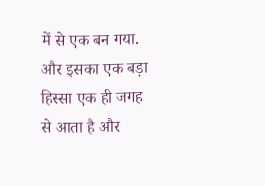में से एक बन गया. और इसका एक बड़ा हिस्सा एक ही जगह से आता है और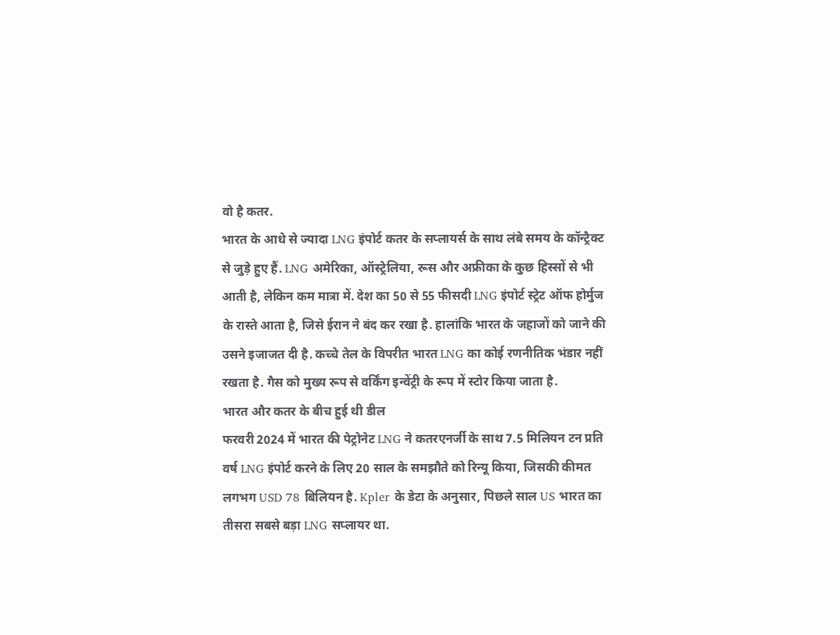वो है कतर.
भारत के आधे से ज्यादा LNG इंपोर्ट कतर के सप्लायर्स के साथ लंबे समय के कॉन्ट्रैक्ट से जुड़े हुए हैं. LNG अमेरिका, ऑस्ट्रेलिया, रूस और अफ्रीका के कुछ हिस्सों से भी आती है, लेकिन कम मात्रा में. देश का 50 से 55 फीसदी LNG इंपोर्ट स्ट्रेट ऑफ होर्मुज के रास्ते आता है, जिसे ईरान ने बंद कर रखा है. हालांकि भारत के जहाजों को जाने की उसने इजाजत दी है. कच्चे तेल के विपरीत भारत LNG का कोई रणनीतिक भंडार नहीं रखता है. गैस को मुख्य रूप से वर्किंग इन्वेंट्री के रूप में स्टोर किया जाता है.
भारत और कतर के बीच हुई थी डील
फरवरी 2024 में भारत की पेट्रोनेट LNG ने कतरएनर्जी के साथ 7.5 मिलियन टन प्रति वर्ष LNG इंपोर्ट करने के लिए 20 साल के समझौते को रिन्यू किया, जिसकी कीमत लगभग USD 78 बिलियन है. Kpler के डेटा के अनुसार, पिछले साल US भारत का तीसरा सबसे बड़ा LNG सप्लायर था.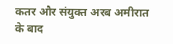कतर और संयुक्त अरब अमीरात के बाद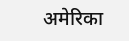अमेरिका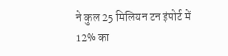ने कुल 25 मिलियन टन इंपोर्ट में 12% का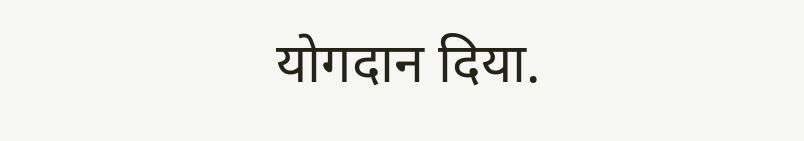योगदान दिया.